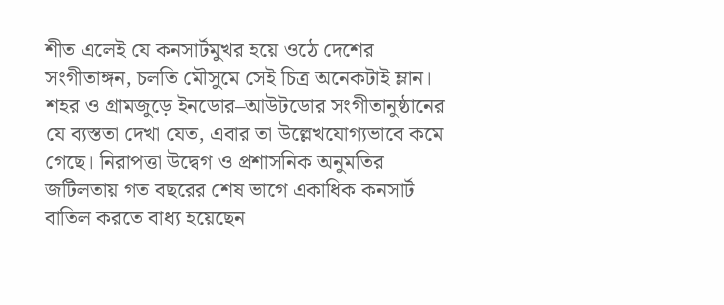শীত এলেই যে কনসার্টমুখর হয়ে ওঠে দেশের সংগীতাঙ্গন, চলতি মৌসুমে সেই চিত্র অনেকটাই ম্লান। শহর ও গ্রামজুড়ে ইনডোর–আউটডোর সংগীতানুষ্ঠানের যে ব্যস্ততা দেখা যেত, এবার তা উল্লেখযোগ্যভাবে কমে গেছে। নিরাপত্তা উদ্বেগ ও প্রশাসনিক অনুমতির জটিলতায় গত বছরের শেষ ভাগে একাধিক কনসার্ট বাতিল করতে বাধ্য হয়েছেন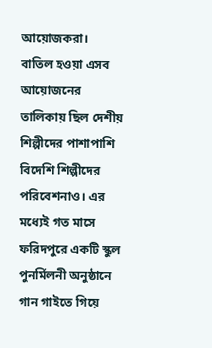আয়োজকরা।
বাতিল হওয়া এসব আয়োজনের তালিকায় ছিল দেশীয় শিল্পীদের পাশাপাশি বিদেশি শিল্পীদের পরিবেশনাও। এর মধ্যেই গত মাসে ফরিদপুরে একটি স্কুল পুনর্মিলনী অনুষ্ঠানে গান গাইতে গিয়ে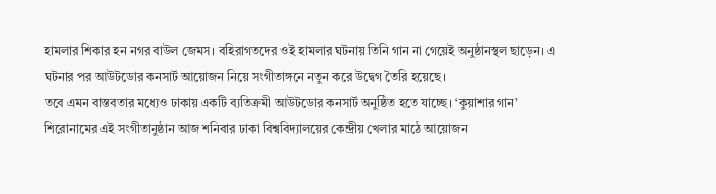হামলার শিকার হন নগর বাউল জেমস। বহিরাগতদের ওই হামলার ঘটনায় তিনি গান না গেয়েই অনুষ্ঠানস্থল ছাড়েন। এ ঘটনার পর আউটডোর কনসার্ট আয়োজন নিয়ে সংগীতাঙ্গনে নতুন করে উদ্বেগ তৈরি হয়েছে।
তবে এমন বাস্তবতার মধ্যেও ঢাকায় একটি ব্যতিক্রমী আউটডোর কনসার্ট অনুষ্ঠিত হতে যাচ্ছে। ‘কুয়াশার গান’ শিরোনামের এই সংগীতানুষ্ঠান আজ শনিবার ঢাকা বিশ্ববিদ্যালয়ের কেন্দ্রীয় খেলার মাঠে আয়োজন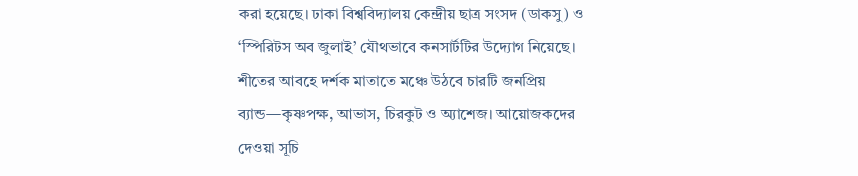করা হয়েছে। ঢাকা বিশ্ববিদ্যালয় কেন্দ্রীয় ছাত্র সংসদ (ডাকসু) ও ‘স্পিরিটস অব জুলাই’ যৌথভাবে কনসার্টটির উদ্যোগ নিয়েছে।
শীতের আবহে দর্শক মাতাতে মঞ্চে উঠবে চারটি জনপ্রিয় ব্যান্ড—কৃষ্ণপক্ষ, আভাস, চিরকুট ও অ্যাশেজ। আয়োজকদের দেওয়া সূচি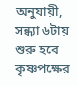অনুযায়ী, সন্ধ্যা ৬টায় শুরু হবে কৃষ্ণপক্ষের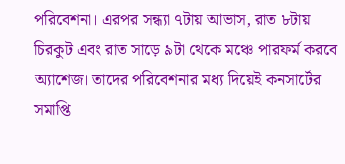পরিবেশনা। এরপর সন্ধ্যা ৭টায় আভাস, রাত ৮টায় চিরকুট এবং রাত সাড়ে ৯টা থেকে মঞ্চে পারফর্ম করবে অ্যাশেজ। তাদের পরিবেশনার মধ্য দিয়েই কনসার্টের সমাপ্তি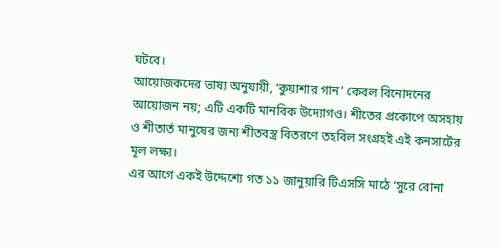ঘটবে।
আয়োজকদের ভাষ্য অনুযায়ী, ‘কুয়াশার গান’ কেবল বিনোদনের আয়োজন নয়; এটি একটি মানবিক উদ্যোগও। শীতের প্রকোপে অসহায় ও শীতার্ত মানুষের জন্য শীতবস্ত্র বিতরণে তহবিল সংগ্রহই এই কনসার্টের মূল লক্ষ্য।
এর আগে একই উদ্দেশ্যে গত ১১ জানুয়ারি টিএসসি মাঠে ‘সুরে বোনা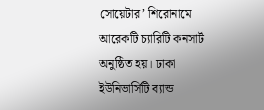সোয়েটার’ শিরোনামে আরেকটি চ্যারিটি কনসার্ট অনুষ্ঠিত হয়। ঢাকা ইউনিভার্সিটি ব্যান্ড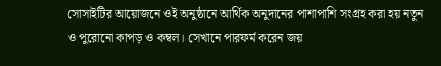সোসাইটির আয়োজনে ওই অনুষ্ঠানে আর্থিক অনুদানের পাশাপাশি সংগ্রহ করা হয় নতুন ও পুরোনো কাপড় ও কম্বল। সেখানে পারফর্ম করেন জয়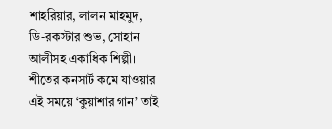শাহরিয়ার, লালন মাহমুদ, ডি-রকস্টার শুভ, সোহান আলীসহ একাধিক শিল্পী।
শীতের কনসার্ট কমে যাওয়ার এই সময়ে ‘কুয়াশার গান’ তাই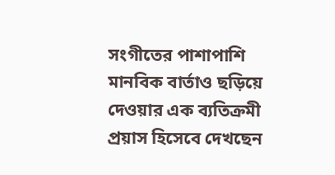সংগীতের পাশাপাশি মানবিক বার্তাও ছড়িয়ে দেওয়ার এক ব্যতিক্রমী প্রয়াস হিসেবে দেখছেন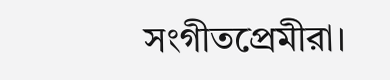সংগীতপ্রেমীরা।